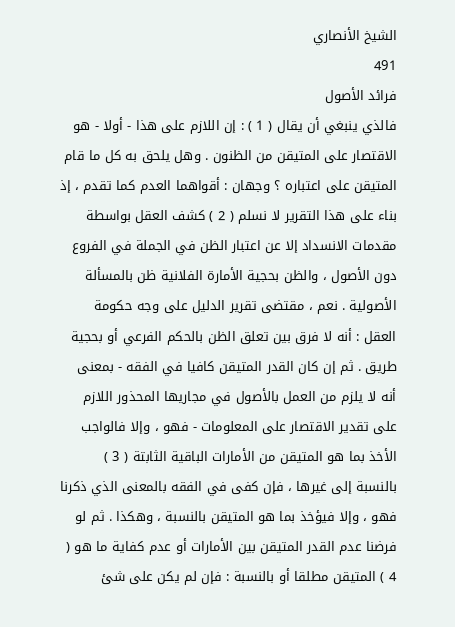الشيخ الأنصاري
491
فرائد الأصول
فالذي ينبغي أن يقال ( 1 ) : إن اللازم على هذا - أولا - هو الاقتصار على المتيقن من الظنون . وهل يلحق به كل ما قام المتيقن على اعتباره ؟ وجهان : أقواهما العدم كما تقدم ، إذ بناء على هذا التقرير لا نسلم ( 2 ) كشف العقل بواسطة مقدمات الانسداد إلا عن اعتبار الظن في الجملة في الفروع دون الأصول ، والظن بحجية الأمارة الفلانية ظن بالمسألة الأصولية . نعم ، مقتضى تقرير الدليل على وجه حكومة العقل : أنه لا فرق بين تعلق الظن بالحكم الفرعي أو بحجية طريق . ثم إن كان القدر المتيقن كافيا في الفقه - بمعنى أنه لا يلزم من العمل بالأصول في مجاريها المحذور اللازم على تقدير الاقتصار على المعلومات - فهو ، وإلا فالواجب الأخذ بما هو المتيقن من الأمارات الباقية الثابتة ( 3 ) بالنسبة إلى غيرها ، فإن كفى في الفقه بالمعنى الذي ذكرنا فهو ، وإلا فيؤخذ بما هو المتيقن بالنسبة ، وهكذا . ثم لو فرضنا عدم القدر المتيقن بين الأمارات أو عدم كفاية ما هو ( 4 ) المتيقن مطلقا أو بالنسبة : فإن لم يكن على شئ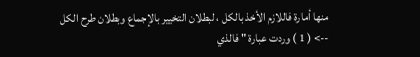منها أمارة فاللازم الأخذ بالكل ، لبطلان التخيير بالإجماع وبطلان طرح الكل
--> ( 1 ) وردت عبارة " فالذي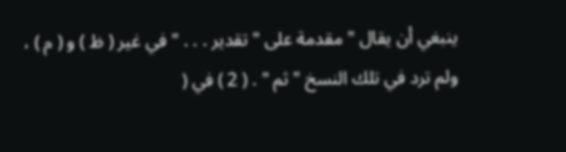ينبغي أن يقال " مقدمة على " تقدير . . . " في غير ( ظ ) و ( م ) ، ولم ترد في تلك النسخ " ثم " . ( 2 ) في (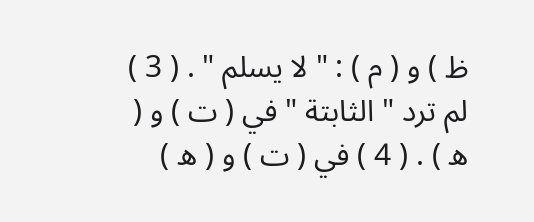ظ ) و ( م ) : " لا يسلم " . ( 3 ) لم ترد " الثابتة " في ( ت ) و ( ه ) . ( 4 ) في ( ت ) و ( ه )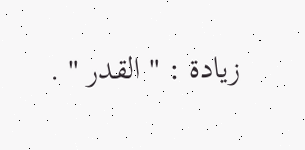زيادة : " القدر " .